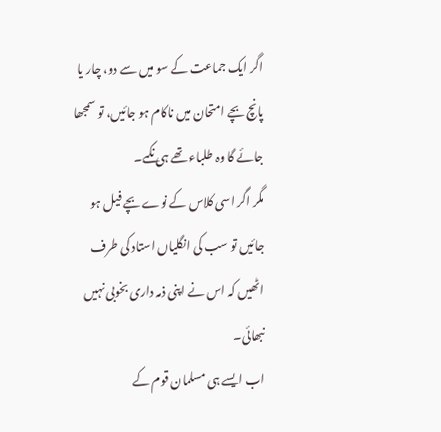اگر ایک جماعت کے سو میں سے دو، چار یا پانچ بچے امتحان میں ناکام ہو جائیں، تو سمجھا جائے گا وہ طلباء تھے ہی نکمے۔
مگر اگر اسی کلاس کے نوے بچے فیل ہو جائیں تو سب کی انگلیاں استاد کی طرف اٹھیں کہ اس نے اپنی ذمہ داری بخوبی نہیں نبھائی۔
اب ایسے ہی مسلمان قوم کے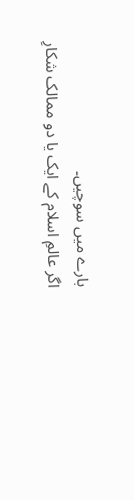بارے میں سوچیں۔
اگر عالمِ اسلام کے ایک یا دو ممالک شکارِ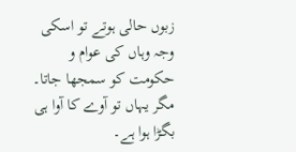زبوں حالی ہوتے تو اسکی وجہ وہاں کی عوام و حکومت کو سمجھا جاتا۔
مگر یہاں تو آوے کا آوا ہی بگڑا ہوا ہے۔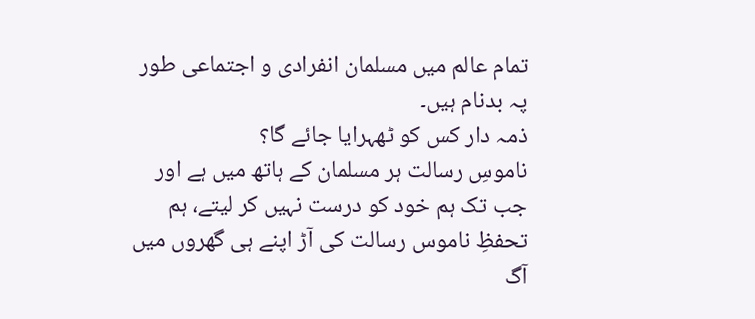تمام عالم میں مسلمان انفرادی و اجتماعی طور پہ بدنام ہیں۔
ذمہ دار کس کو ٹھہرایا جائے گا؟
ناموسِ رسالت ہر مسلمان کے ہاتھ میں ہے اور جب تک ہم خود کو درست نہیں کر لیتے، ہم تحفظِ ناموس رسالت کی آڑ اپنے ہی گھروں میں آگ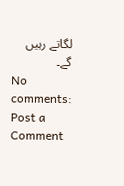لگاتے رہیں گے۔
No comments:
Post a Comment